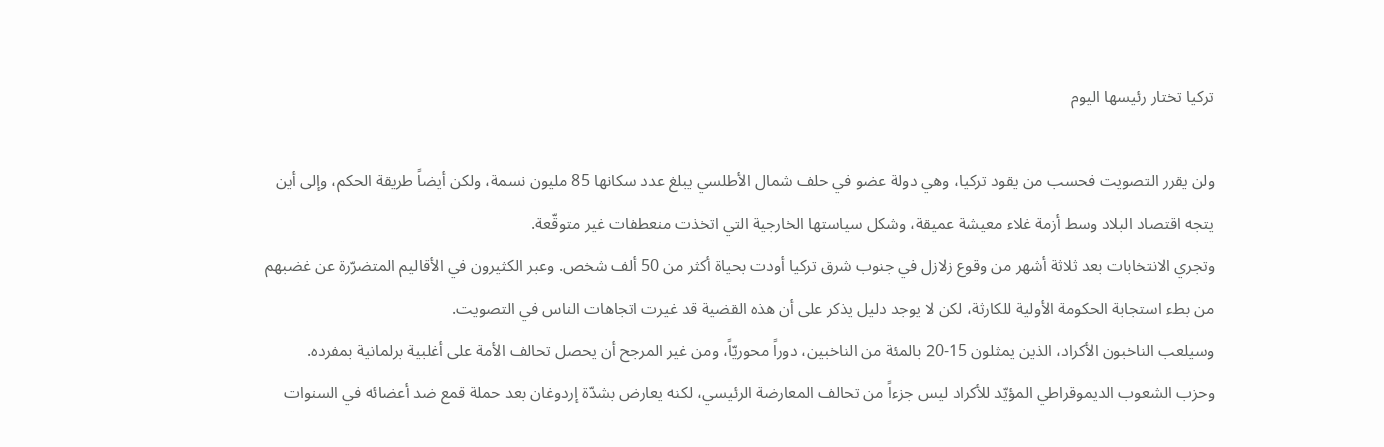تركيا تختار رئيسها اليوم

ولن يقرر التصويت فحسب من يقود تركيا، وهي دولة عضو في حلف شمال الأطلسي يبلغ عدد سكانها 85 مليون نسمة، ولكن أيضاً طريقة الحكم، وإلى أين يتجه اقتصاد البلاد وسط أزمة غلاء معيشة عميقة، وشكل سياستها الخارجية التي اتخذت منعطفات غير متوقّعة.
وتجري الانتخابات بعد ثلاثة أشهر من وقوع زلازل في جنوب شرق تركيا أودت بحياة أكثر من 50 ألف شخص. وعبر الكثيرون في الأقاليم المتضرّرة عن غضبهم من بطء استجابة الحكومة الأولية للكارثة، لكن لا يوجد دليل يذكر على أن هذه القضية قد غيرت اتجاهات الناس في التصويت.
وسيلعب الناخبون الأكراد، الذين يمثلون 15-20 بالمئة من الناخبين، دوراً محوريّاً، ومن غير المرجح أن يحصل تحالف الأمة على أغلبية برلمانية بمفرده.
وحزب الشعوب الديموقراطي المؤيّد للأكراد ليس جزءاً من تحالف المعارضة الرئيسي، لكنه يعارض بشدّة إردوغان بعد حملة قمع ضد أعضائه في السنوات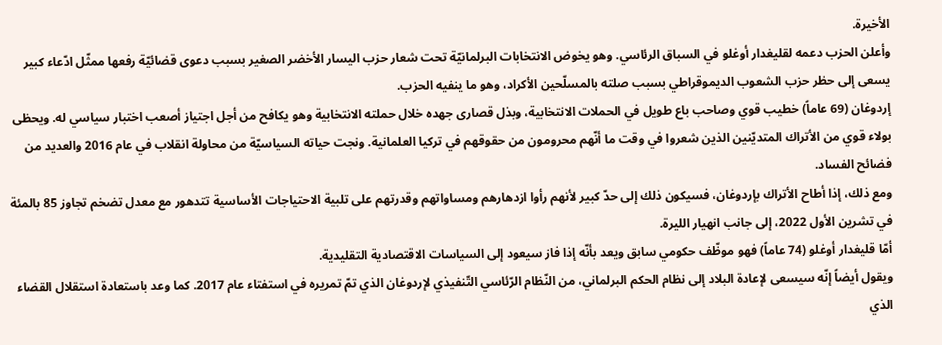الأخيرة.
وأعلن الحزب دعمه لقليغدار أوغلو في السباق الرئاسي. وهو يخوض الانتخابات البرلمانيّة تحت شعار حزب اليسار الأخضر الصغير بسبب دعوى قضائيّة رفعها ممثّل ادّعاء كبير يسعى إلى حظر حزب الشعوب الديموقراطي بسبب صلته بالمسلّحين الأكراد، وهو ما ينفيه الحزب.
إردوغان (69 عاماً) خطيب قوي وصاحب باع طويل في الحملات الانتخابية، وبذل قصارى جهده خلال حملته الانتخابية وهو يكافح من أجل اجتياز أصعب اختبار سياسي له. ويحظى بولاء قوي من الأتراك المتديّنين الذين شعروا في وقت ما أنّهم محرومون من حقوقهم في تركيا العلمانية. ونجت حياته السياسيّة من محاولة انقلاب في عام 2016 والعديد من فضائح الفساد.
ومع ذلك، إذا أطاح الأتراك بإردوغان، فسيكون ذلك إلى حدّ كبير لأنهم رأوا ازدهارهم ومساواتهم وقدرتهم على تلبية الاحتياجات الأساسية تتدهور مع معدل تضخم تجاوز 85 بالمئة في تشرين الأول 2022، إلى جانب انهيار الليرة.
أمّا قليغدار أوغلو (74 عاماً) فهو موظّف حكومي سابق ويعد بأنّه إذا فاز سيعود إلى السياسات الاقتصادية التقليدية.
ويقول أيضاً إنّه سيسعى لإعادة البلاد إلى نظام الحكم البرلماني، من النّظام الرّئاسي التّنفيذي لإردوغان الذي تمّ تمريره في استفتاء عام 2017. كما وعد باستعادة استقلال القضاء الذي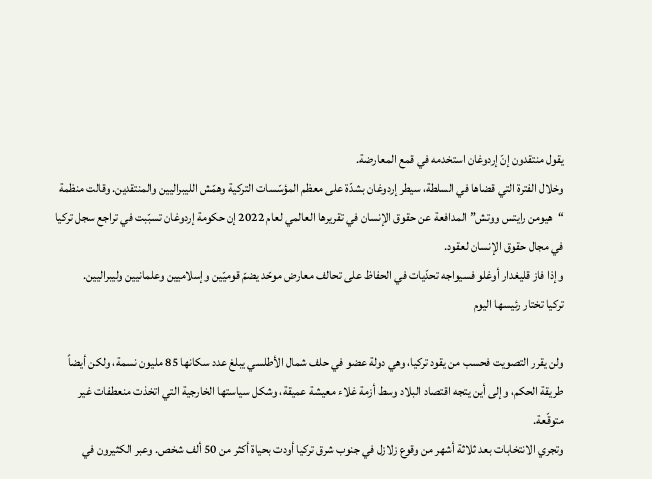يقول منتقدون إنّ إردوغان استخدمه في قمع المعارضة.
وخلال الفترة التي قضاها في السلطة، سيطر إردوغان بشدّة على معظم المؤسّسات التركية وهمّش الليبراليين والمنتقدين. وقالت منظمة “هيومن رايتس ووتش” المدافعة عن حقوق الإنسان في تقريرها العالمي لعام 2022 إن حكومة إردوغان تسبّبت في تراجع سجل تركيا في مجال حقوق الإنسان لعقود.
وإذا فاز قليغدار أوغلو فسيواجه تحدّيات في الحفاظ على تحالف معارض موحّد يضمّ قوميّين وإسلاميين وعلمانيين وليبراليين.
تركيا تختار رئيسها اليوم

ولن يقرر التصويت فحسب من يقود تركيا، وهي دولة عضو في حلف شمال الأطلسي يبلغ عدد سكانها 85 مليون نسمة، ولكن أيضاً طريقة الحكم، وإلى أين يتجه اقتصاد البلاد وسط أزمة غلاء معيشة عميقة، وشكل سياستها الخارجية التي اتخذت منعطفات غير متوقّعة.
وتجري الانتخابات بعد ثلاثة أشهر من وقوع زلازل في جنوب شرق تركيا أودت بحياة أكثر من 50 ألف شخص. وعبر الكثيرون في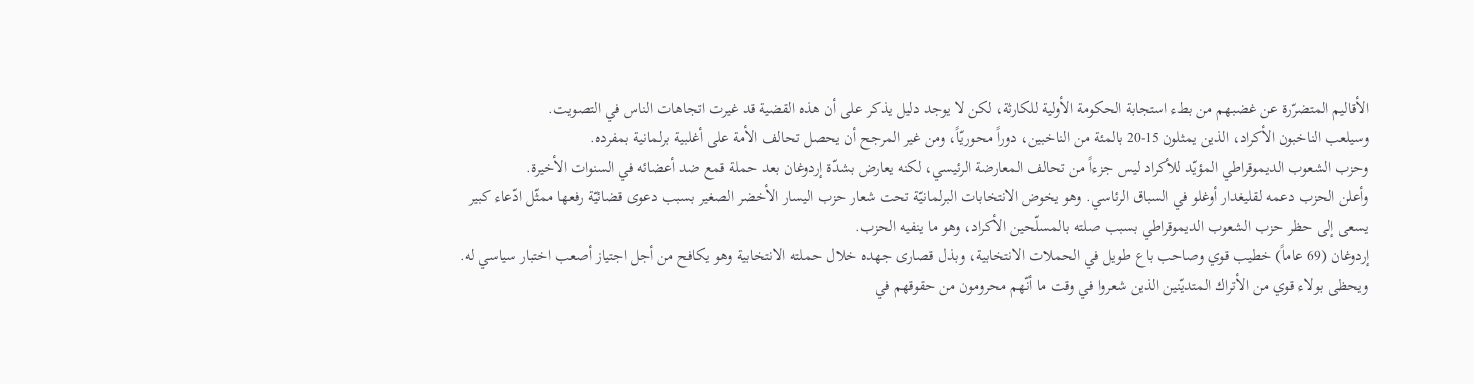الأقاليم المتضرّرة عن غضبهم من بطء استجابة الحكومة الأولية للكارثة، لكن لا يوجد دليل يذكر على أن هذه القضية قد غيرت اتجاهات الناس في التصويت.
وسيلعب الناخبون الأكراد، الذين يمثلون 15-20 بالمئة من الناخبين، دوراً محوريّاً، ومن غير المرجح أن يحصل تحالف الأمة على أغلبية برلمانية بمفرده.
وحزب الشعوب الديموقراطي المؤيّد للأكراد ليس جزءاً من تحالف المعارضة الرئيسي، لكنه يعارض بشدّة إردوغان بعد حملة قمع ضد أعضائه في السنوات الأخيرة.
وأعلن الحزب دعمه لقليغدار أوغلو في السباق الرئاسي. وهو يخوض الانتخابات البرلمانيّة تحت شعار حزب اليسار الأخضر الصغير بسبب دعوى قضائيّة رفعها ممثّل ادّعاء كبير يسعى إلى حظر حزب الشعوب الديموقراطي بسبب صلته بالمسلّحين الأكراد، وهو ما ينفيه الحزب.
إردوغان (69 عاماً) خطيب قوي وصاحب باع طويل في الحملات الانتخابية، وبذل قصارى جهده خلال حملته الانتخابية وهو يكافح من أجل اجتياز أصعب اختبار سياسي له. ويحظى بولاء قوي من الأتراك المتديّنين الذين شعروا في وقت ما أنّهم محرومون من حقوقهم في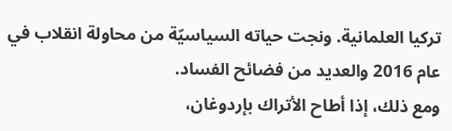تركيا العلمانية. ونجت حياته السياسيّة من محاولة انقلاب في عام 2016 والعديد من فضائح الفساد.
ومع ذلك، إذا أطاح الأتراك بإردوغان،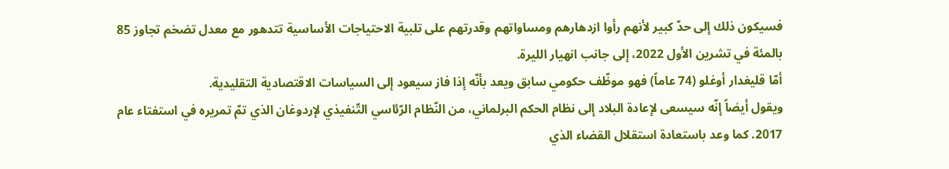فسيكون ذلك إلى حدّ كبير لأنهم رأوا ازدهارهم ومساواتهم وقدرتهم على تلبية الاحتياجات الأساسية تتدهور مع معدل تضخم تجاوز 85 بالمئة في تشرين الأول 2022، إلى جانب انهيار الليرة.
أمّا قليغدار أوغلو (74 عاماً) فهو موظّف حكومي سابق ويعد بأنّه إذا فاز سيعود إلى السياسات الاقتصادية التقليدية.
ويقول أيضاً إنّه سيسعى لإعادة البلاد إلى نظام الحكم البرلماني، من النّظام الرّئاسي التّنفيذي لإردوغان الذي تمّ تمريره في استفتاء عام 2017. كما وعد باستعادة استقلال القضاء الذي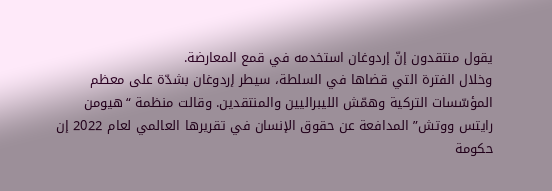يقول منتقدون إنّ إردوغان استخدمه في قمع المعارضة.
وخلال الفترة التي قضاها في السلطة، سيطر إردوغان بشدّة على معظم المؤسّسات التركية وهمّش الليبراليين والمنتقدين. وقالت منظمة “هيومن رايتس ووتش” المدافعة عن حقوق الإنسان في تقريرها العالمي لعام 2022 إن حكومة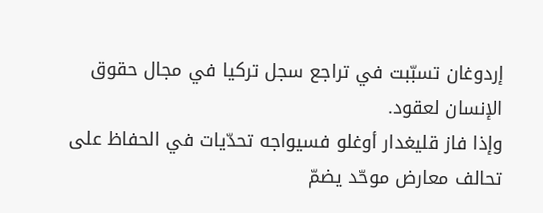إردوغان تسبّبت في تراجع سجل تركيا في مجال حقوق الإنسان لعقود.
وإذا فاز قليغدار أوغلو فسيواجه تحدّيات في الحفاظ على تحالف معارض موحّد يضمّ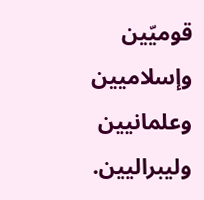قوميّين وإسلاميين وعلمانيين وليبراليين.